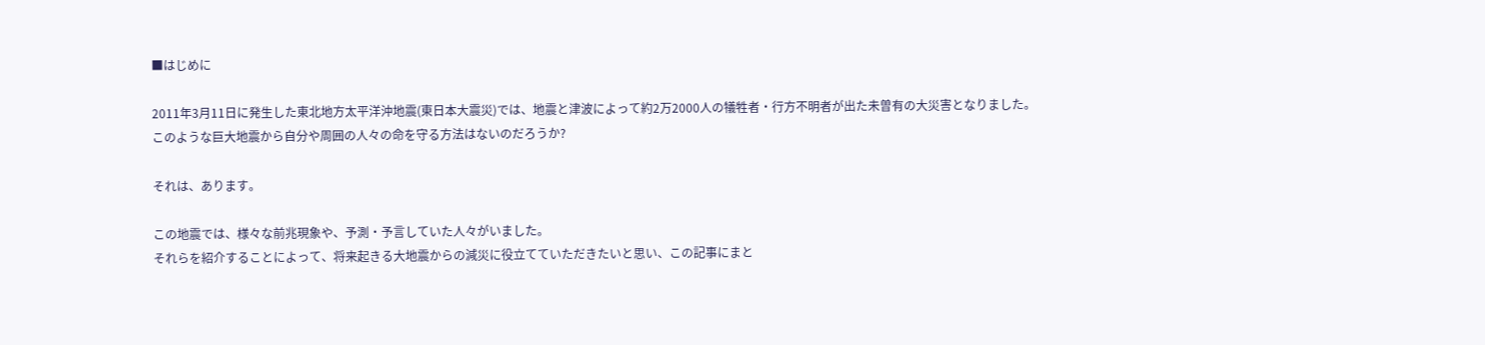■はじめに

2011年3月11日に発生した東北地方太平洋沖地震(東日本大震災)では、地震と津波によって約2万2000人の犠牲者・行方不明者が出た未曽有の大災害となりました。
このような巨大地震から自分や周囲の人々の命を守る方法はないのだろうか?

それは、あります。

この地震では、様々な前兆現象や、予測・予言していた人々がいました。
それらを紹介することによって、将来起きる大地震からの減災に役立てていただきたいと思い、この記事にまと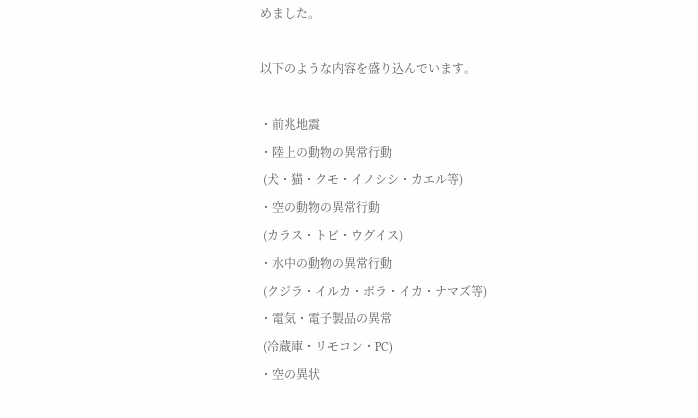めました。

以下のような内容を盛り込んでいます。

・前兆地震
・陸上の動物の異常行動
 (犬・猫・クモ・イノシシ・カエル等)
・空の動物の異常行動
 (カラス・トビ・ウグイス)
・水中の動物の異常行動
 (クジラ・イルカ・ボラ・イカ・ナマズ等)
・電気・電子製品の異常
 (冷蔵庫・リモコン・PC)
・空の異状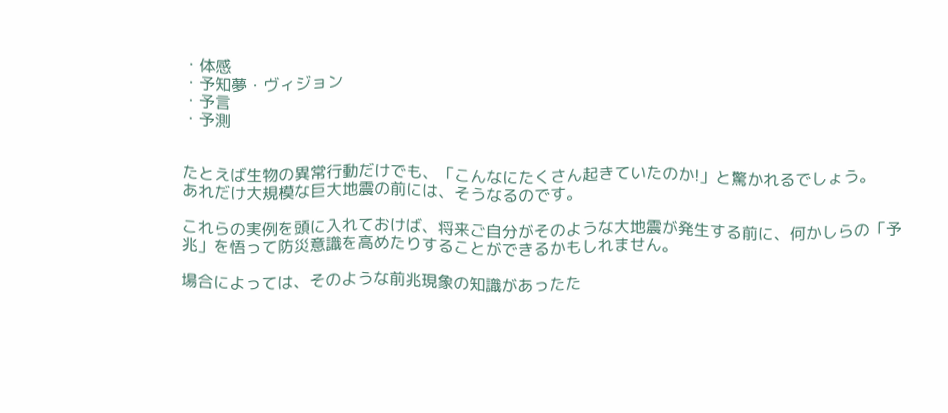・体感
・予知夢・ヴィジョン
・予言
・予測


たとえば生物の異常行動だけでも、「こんなにたくさん起きていたのか!」と驚かれるでしょう。
あれだけ大規模な巨大地震の前には、そうなるのです。

これらの実例を頭に入れておけば、将来ご自分がそのような大地震が発生する前に、何かしらの「予兆」を悟って防災意識を高めたりすることができるかもしれません。

場合によっては、そのような前兆現象の知識があったた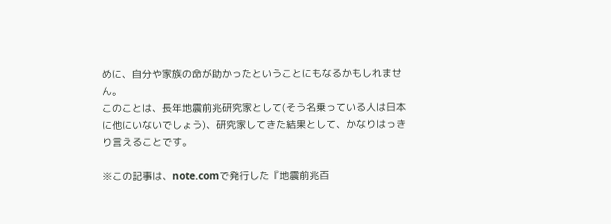めに、自分や家族の命が助かったということにもなるかもしれません。
このことは、長年地震前兆研究家として(そう名乗っている人は日本に他にいないでしょう)、研究家してきた結果として、かなりはっきり言えることです。

※この記事は、note.comで発行した『地震前兆百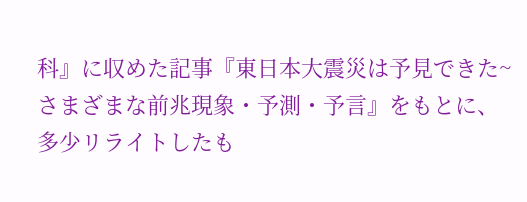科』に収めた記事『東日本大震災は予見できた~さまざまな前兆現象・予測・予言』をもとに、多少リライトしたも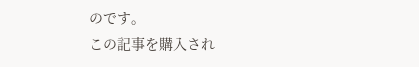のです。
この記事を購入され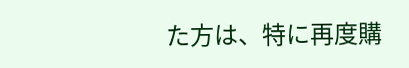た方は、特に再度購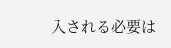入される必要は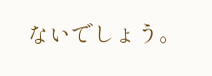ないでしょう。